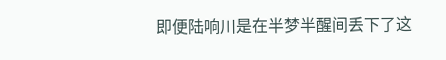即便陆响川是在半梦半醒间丢下了这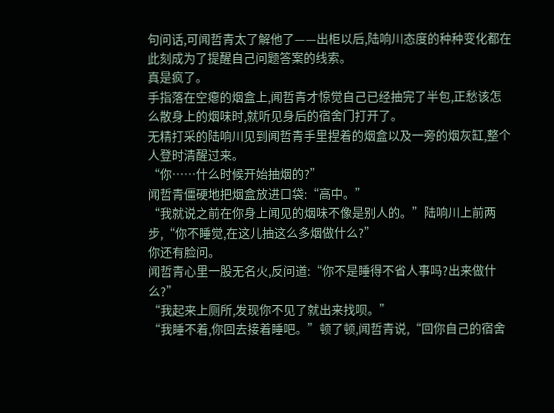句问话,可闻哲青太了解他了——出柜以后,陆响川态度的种种变化都在此刻成为了提醒自己问题答案的线索。
真是疯了。
手指落在空瘪的烟盒上,闻哲青才惊觉自己已经抽完了半包,正愁该怎么散身上的烟味时,就听见身后的宿舍门打开了。
无精打采的陆响川见到闻哲青手里捏着的烟盒以及一旁的烟灰缸,整个人登时清醒过来。
“你……什么时候开始抽烟的?”
闻哲青僵硬地把烟盒放进口袋:“高中。”
“我就说之前在你身上闻见的烟味不像是别人的。”陆响川上前两步,“你不睡觉,在这儿抽这么多烟做什么?”
你还有脸问。
闻哲青心里一股无名火,反问道:“你不是睡得不省人事吗?出来做什么?”
“我起来上厕所,发现你不见了就出来找呗。”
“我睡不着,你回去接着睡吧。”顿了顿,闻哲青说,“回你自己的宿舍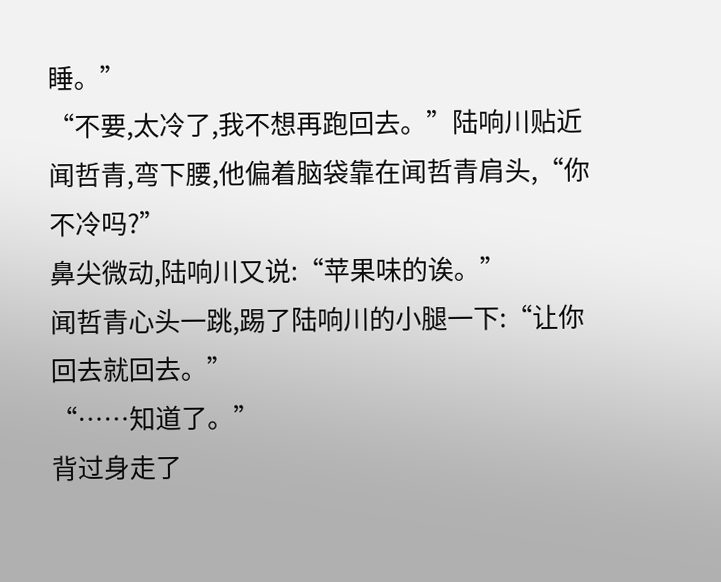睡。”
“不要,太冷了,我不想再跑回去。”陆响川贴近闻哲青,弯下腰,他偏着脑袋靠在闻哲青肩头,“你不冷吗?”
鼻尖微动,陆响川又说:“苹果味的诶。”
闻哲青心头一跳,踢了陆响川的小腿一下:“让你回去就回去。”
“……知道了。”
背过身走了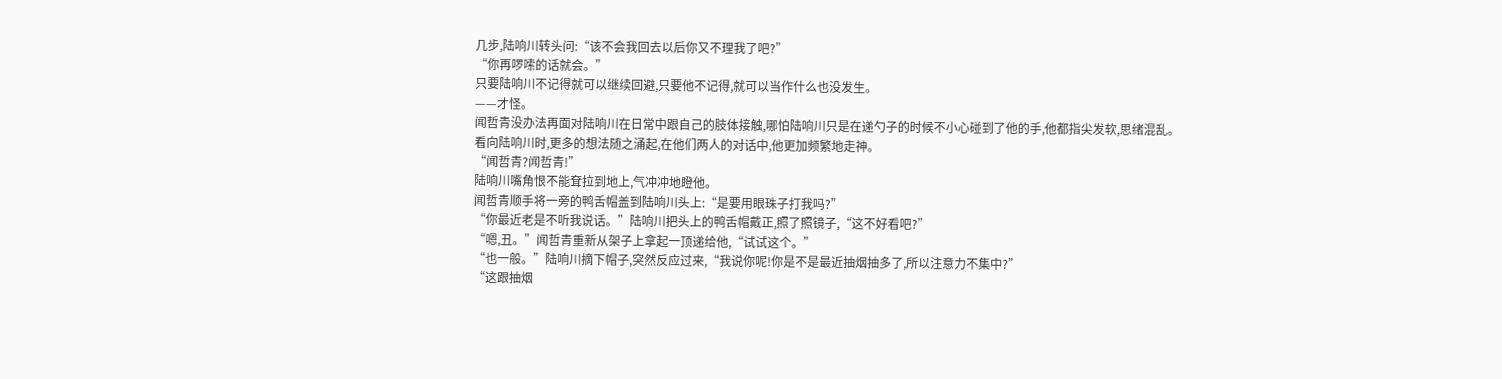几步,陆响川转头问:“该不会我回去以后你又不理我了吧?”
“你再啰嗦的话就会。”
只要陆响川不记得就可以继续回避,只要他不记得,就可以当作什么也没发生。
——才怪。
闻哲青没办法再面对陆响川在日常中跟自己的肢体接触,哪怕陆响川只是在递勺子的时候不小心碰到了他的手,他都指尖发软,思绪混乱。
看向陆响川时,更多的想法随之涌起,在他们两人的对话中,他更加频繁地走神。
“闻哲青?闻哲青!”
陆响川嘴角恨不能耷拉到地上,气冲冲地瞪他。
闻哲青顺手将一旁的鸭舌帽盖到陆响川头上:“是要用眼珠子打我吗?”
“你最近老是不听我说话。”陆响川把头上的鸭舌帽戴正,照了照镜子,“这不好看吧?”
“嗯,丑。”闻哲青重新从架子上拿起一顶递给他,“试试这个。”
“也一般。”陆响川摘下帽子,突然反应过来,“我说你呢!你是不是最近抽烟抽多了,所以注意力不集中?”
“这跟抽烟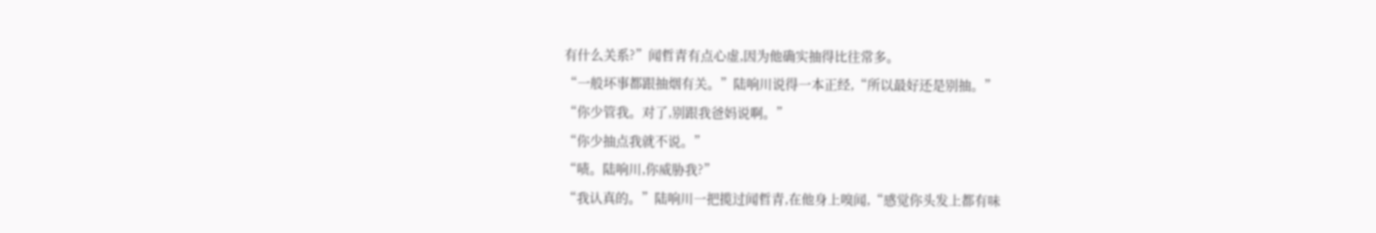有什么关系?”闻哲青有点心虚,因为他确实抽得比往常多。
“一般坏事都跟抽烟有关。”陆响川说得一本正经,“所以最好还是别抽。”
“你少管我。对了,别跟我爸妈说啊。”
“你少抽点我就不说。”
“啧。陆响川,你威胁我?”
“我认真的。”陆响川一把揽过闻哲青,在他身上嗅闻,“感觉你头发上都有味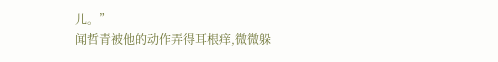儿。”
闻哲青被他的动作弄得耳根痒,微微躲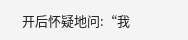开后怀疑地问:“我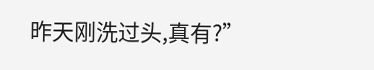昨天刚洗过头,真有?”